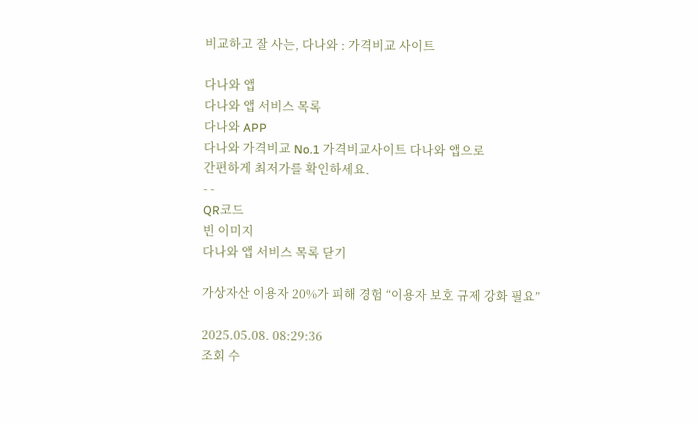비교하고 잘 사는, 다나와 : 가격비교 사이트

다나와 앱
다나와 앱 서비스 목록
다나와 APP
다나와 가격비교 No.1 가격비교사이트 다나와 앱으로
간편하게 최저가를 확인하세요.
- -
QR코드
빈 이미지
다나와 앱 서비스 목록 닫기

가상자산 이용자 20%가 피해 경험 “이용자 보호 규제 강화 필요”

2025.05.08. 08:29:36
조회 수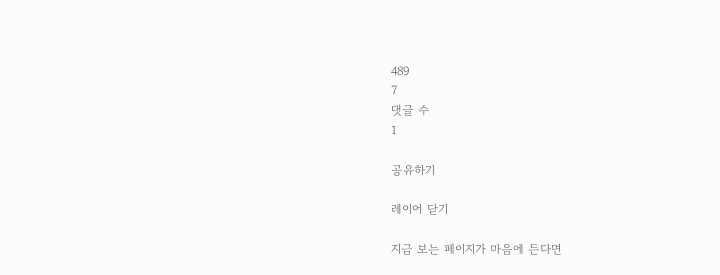489
7
댓글 수
1

공유하기

레이어 닫기

지금 보는 페이지가 마음에 든다면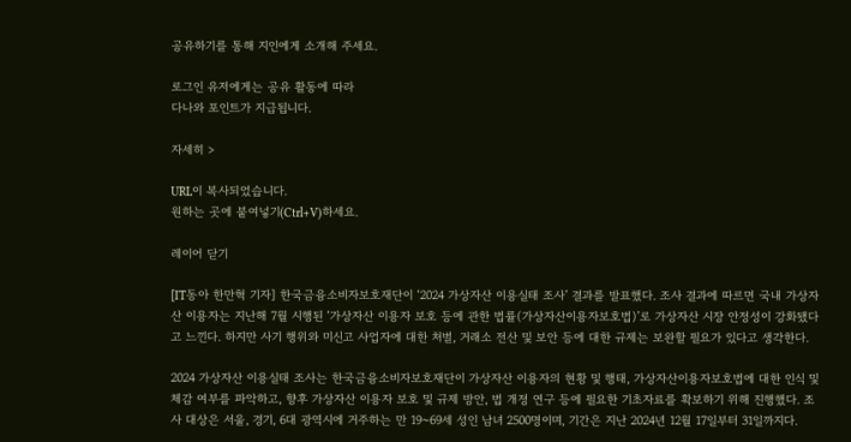공유하기를 통해 지인에게 소개해 주세요.

로그인 유저에게는 공유 활동에 따라
다나와 포인트가 지급됩니다.

자세히 >

URL이 복사되었습니다.
원하는 곳에 붙여넣기(Ctrl+V)하세요.

레이어 닫기

[IT동아 한만혁 기자] 한국금융소비자보호재단이 ‘2024 가상자산 이용실태 조사’ 결과를 발표했다. 조사 결과에 따르면 국내 가상자산 이용자는 지난해 7월 시행된 ‘가상자산 이용자 보호 등에 관한 법률(가상자산이용자보호법)’로 가상자산 시장 안정성이 강화됐다고 느낀다. 하지만 사기 행위와 미신고 사업자에 대한 처벌, 거래소 전산 및 보안 등에 대한 규제는 보완할 필요가 있다고 생각한다.

2024 가상자산 이용실태 조사는 한국금융소비자보호재단이 가상자산 이용자의 현황 및 행태, 가상자산이용자보호법에 대한 인식 및 체감 여부를 파악하고, 향후 가상자산 이용자 보호 및 규제 방안, 법 개정 연구 등에 필요한 기초자료를 확보하기 위해 진행했다. 조사 대상은 서울, 경기, 6대 광역시에 거주하는 만 19~69세 성인 남녀 2500명이며, 기간은 지난 2024년 12월 17일부터 31일까지다.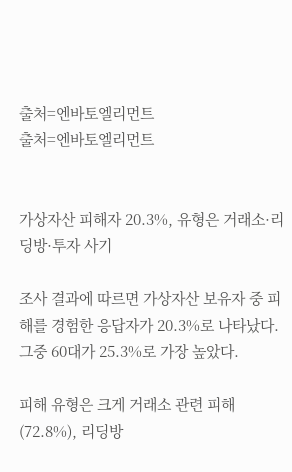출처=엔바토엘리먼트
출처=엔바토엘리먼트


가상자산 피해자 20.3%, 유형은 거래소·리딩방·투자 사기

조사 결과에 따르면 가상자산 보유자 중 피해를 경험한 응답자가 20.3%로 나타났다. 그중 60대가 25.3%로 가장 높았다.

피해 유형은 크게 거래소 관련 피해(72.8%), 리딩방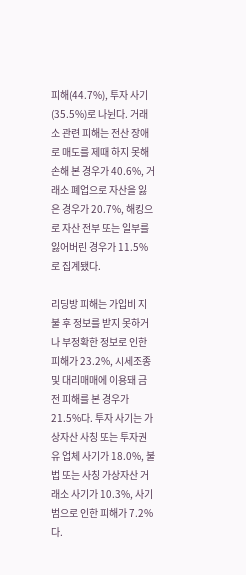피해(44.7%), 투자 사기(35.5%)로 나뉜다. 거래소 관련 피해는 전산 장애로 매도를 제때 하지 못해 손해 본 경우가 40.6%, 거래소 폐업으로 자산을 잃은 경우가 20.7%, 해킹으로 자산 전부 또는 일부를 잃어버린 경우가 11.5%로 집계됐다.

리딩방 피해는 가입비 지불 후 정보를 받지 못하거나 부정확한 정보로 인한 피해가 23.2%, 시세조종 및 대리매매에 이용돼 금전 피해를 본 경우가 21.5%다. 투자 사기는 가상자산 사칭 또는 투자권유 업체 사기가 18.0%, 불법 또는 사칭 가상자산 거래소 사기가 10.3%, 사기범으로 인한 피해가 7.2%다.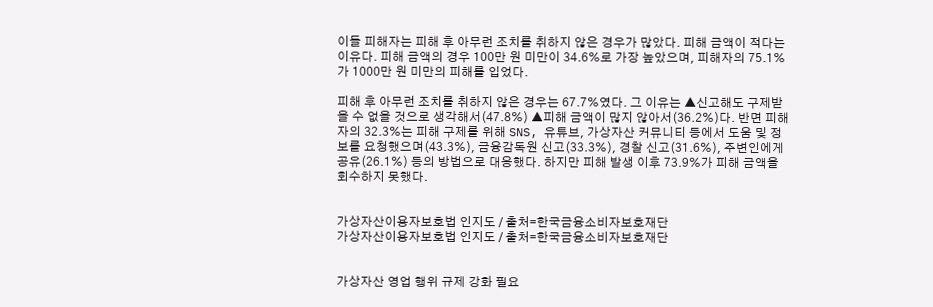이들 피해자는 피해 후 아무런 조치를 취하지 않은 경우가 많았다. 피해 금액이 적다는 이유다. 피해 금액의 경우 100만 원 미만이 34.6%로 가장 높았으며, 피해자의 75.1%가 1000만 원 미만의 피해를 입었다.

피해 후 아무런 조치를 취하지 않은 경우는 67.7%였다. 그 이유는 ▲신고해도 구제받을 수 없을 것으로 생각해서(47.8%) ▲피해 금액이 많지 않아서(36.2%)다. 반면 피해자의 32.3%는 피해 구제를 위해 SNS, 유튜브, 가상자산 커뮤니티 등에서 도움 및 정보를 요청했으며(43.3%), 금융감독원 신고(33.3%), 경찰 신고(31.6%), 주변인에게 공유(26.1%) 등의 방법으로 대응했다. 하지만 피해 발생 이후 73.9%가 피해 금액을 회수하지 못했다.


가상자산이용자보호법 인지도 / 출처=한국금융소비자보호재단
가상자산이용자보호법 인지도 / 출처=한국금융소비자보호재단


가상자산 영업 행위 규제 강화 필요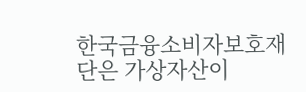한국금융소비자보호재단은 가상자산이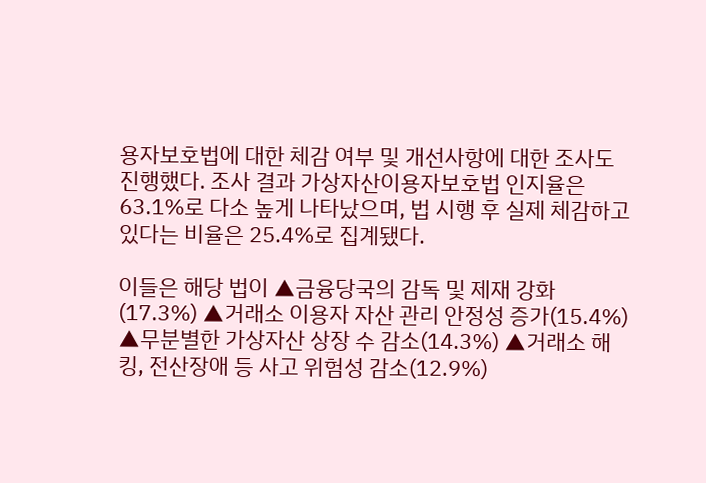용자보호법에 대한 체감 여부 및 개선사항에 대한 조사도 진행했다. 조사 결과 가상자산이용자보호법 인지율은 63.1%로 다소 높게 나타났으며, 법 시행 후 실제 체감하고 있다는 비율은 25.4%로 집계됐다.

이들은 해당 법이 ▲금융당국의 감독 및 제재 강화(17.3%) ▲거래소 이용자 자산 관리 안정성 증가(15.4%) ▲무분별한 가상자산 상장 수 감소(14.3%) ▲거래소 해킹, 전산장애 등 사고 위험성 감소(12.9%)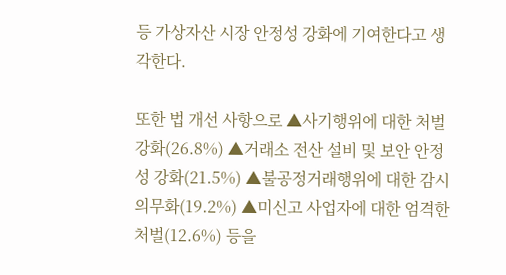등 가상자산 시장 안정성 강화에 기여한다고 생각한다.

또한 법 개선 사항으로 ▲사기행위에 대한 처벌 강화(26.8%) ▲거래소 전산 설비 및 보안 안정성 강화(21.5%) ▲불공정거래행위에 대한 감시 의무화(19.2%) ▲미신고 사업자에 대한 엄격한 처벌(12.6%) 등을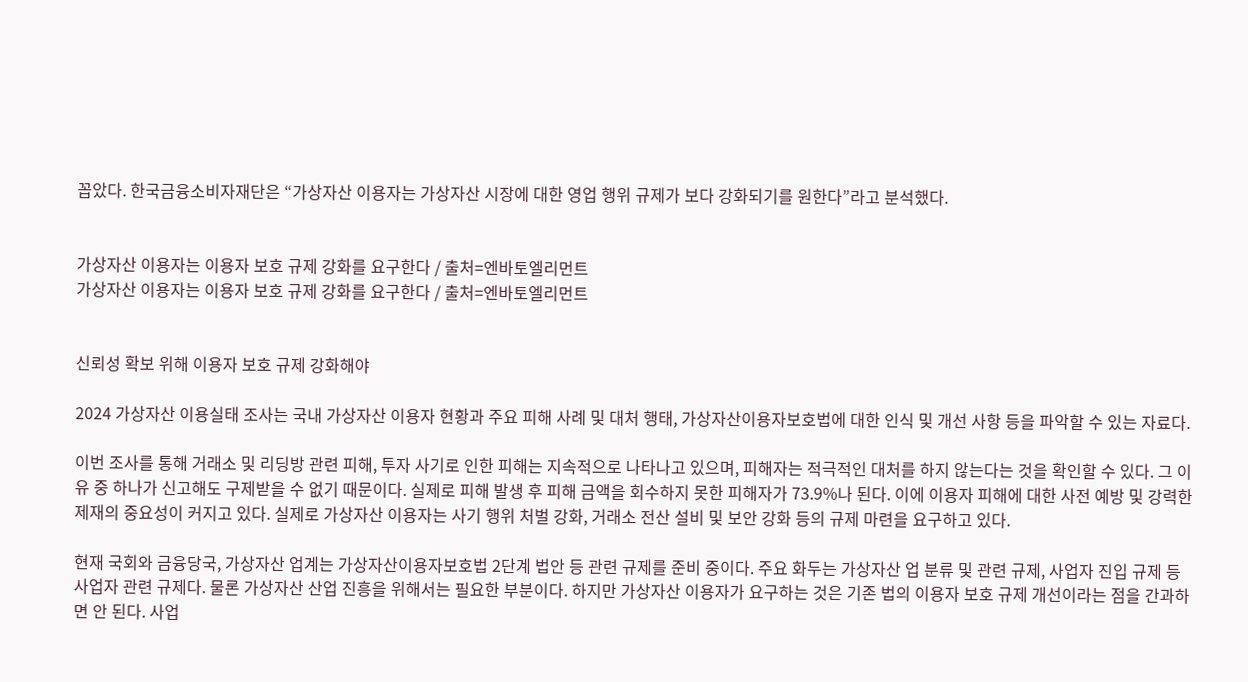꼽았다. 한국금융소비자재단은 “가상자산 이용자는 가상자산 시장에 대한 영업 행위 규제가 보다 강화되기를 원한다”라고 분석했다.


가상자산 이용자는 이용자 보호 규제 강화를 요구한다 / 출처=엔바토엘리먼트
가상자산 이용자는 이용자 보호 규제 강화를 요구한다 / 출처=엔바토엘리먼트


신뢰성 확보 위해 이용자 보호 규제 강화해야

2024 가상자산 이용실태 조사는 국내 가상자산 이용자 현황과 주요 피해 사례 및 대처 행태, 가상자산이용자보호법에 대한 인식 및 개선 사항 등을 파악할 수 있는 자료다.

이번 조사를 통해 거래소 및 리딩방 관련 피해, 투자 사기로 인한 피해는 지속적으로 나타나고 있으며, 피해자는 적극적인 대처를 하지 않는다는 것을 확인할 수 있다. 그 이유 중 하나가 신고해도 구제받을 수 없기 때문이다. 실제로 피해 발생 후 피해 금액을 회수하지 못한 피해자가 73.9%나 된다. 이에 이용자 피해에 대한 사전 예방 및 강력한 제재의 중요성이 커지고 있다. 실제로 가상자산 이용자는 사기 행위 처벌 강화, 거래소 전산 설비 및 보안 강화 등의 규제 마련을 요구하고 있다.

현재 국회와 금융당국, 가상자산 업계는 가상자산이용자보호법 2단계 법안 등 관련 규제를 준비 중이다. 주요 화두는 가상자산 업 분류 및 관련 규제, 사업자 진입 규제 등 사업자 관련 규제다. 물론 가상자산 산업 진흥을 위해서는 필요한 부분이다. 하지만 가상자산 이용자가 요구하는 것은 기존 법의 이용자 보호 규제 개선이라는 점을 간과하면 안 된다. 사업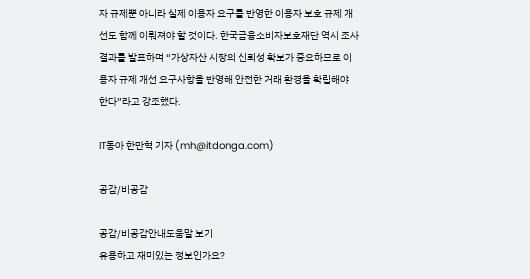자 규제뿐 아니라 실제 이용자 요구를 반영한 이용자 보호 규제 개선도 함께 이뤄져야 할 것이다. 한국금융소비자보호재단 역시 조사 결과를 발표하며 “가상자산 시장의 신뢰성 확보가 중요하므로 이용자 규제 개선 요구사항을 반영해 안전한 거래 환경을 확립해야 한다”라고 강조했다.

IT동아 한만혁 기자 (mh@itdonga.com)

공감/비공감

공감/비공감안내도움말 보기
유용하고 재미있는 정보인가요?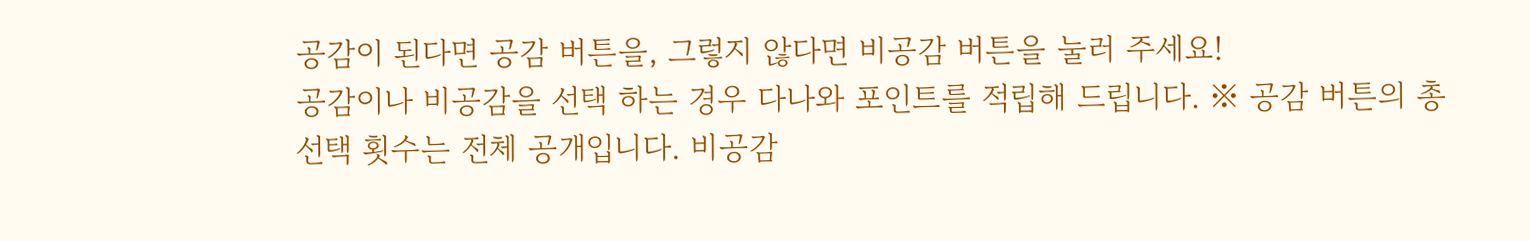공감이 된다면 공감 버튼을, 그렇지 않다면 비공감 버튼을 눌러 주세요!
공감이나 비공감을 선택 하는 경우 다나와 포인트를 적립해 드립니다. ※ 공감 버튼의 총 선택 횟수는 전체 공개입니다. 비공감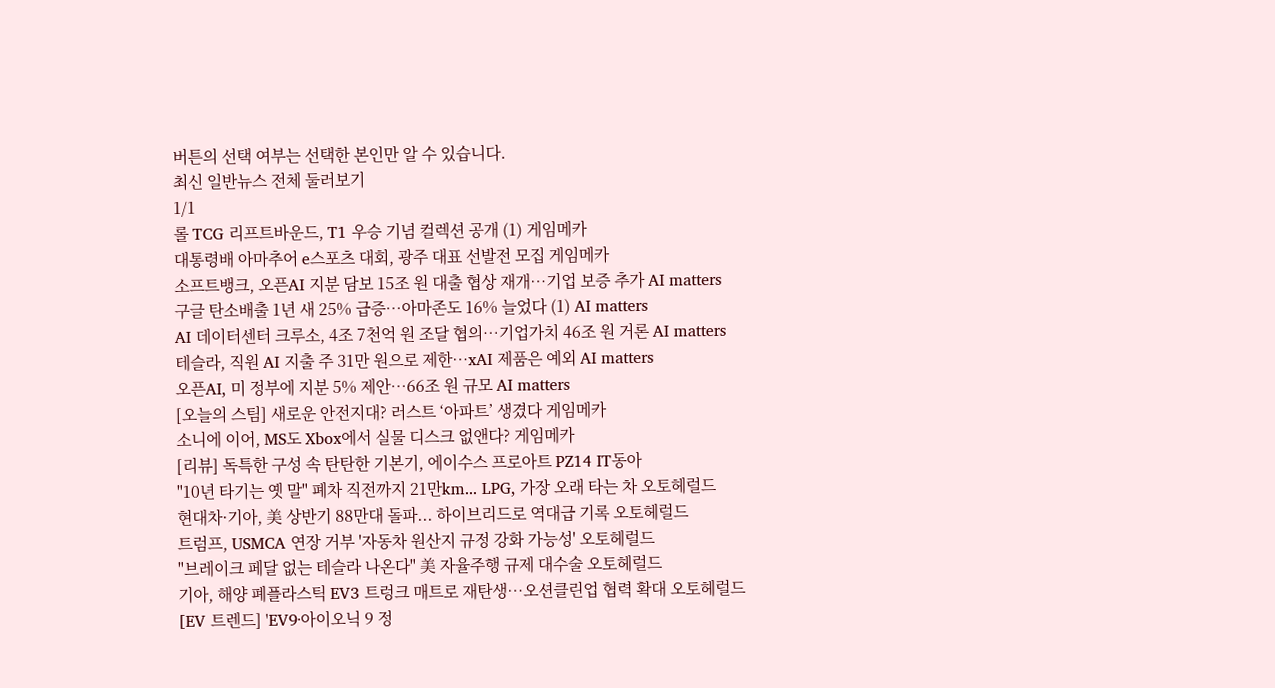버튼의 선택 여부는 선택한 본인만 알 수 있습니다.
최신 일반뉴스 전체 둘러보기
1/1
롤 TCG 리프트바운드, T1 우승 기념 컬렉션 공개 (1) 게임메카
대통령배 아마추어 e스포츠 대회, 광주 대표 선발전 모집 게임메카
소프트뱅크, 오픈AI 지분 담보 15조 원 대출 협상 재개…기업 보증 추가 AI matters
구글 탄소배출 1년 새 25% 급증…아마존도 16% 늘었다 (1) AI matters
AI 데이터센터 크루소, 4조 7천억 원 조달 협의…기업가치 46조 원 거론 AI matters
테슬라, 직원 AI 지출 주 31만 원으로 제한…xAI 제품은 예외 AI matters
오픈AI, 미 정부에 지분 5% 제안…66조 원 규모 AI matters
[오늘의 스팀] 새로운 안전지대? 러스트 ‘아파트’ 생겼다 게임메카
소니에 이어, MS도 Xbox에서 실물 디스크 없앤다? 게임메카
[리뷰] 독특한 구성 속 탄탄한 기본기, 에이수스 프로아트 PZ14 IT동아
"10년 타기는 옛 말" 폐차 직전까지 21만km... LPG, 가장 오래 타는 차 오토헤럴드
현대차·기아, 美 상반기 88만대 돌파... 하이브리드로 역대급 기록 오토헤럴드
트럼프, USMCA 연장 거부 '자동차 원산지 규정 강화 가능성' 오토헤럴드
"브레이크 페달 없는 테슬라 나온다" 美 자율주행 규제 대수술 오토헤럴드
기아, 해양 폐플라스틱 EV3 트렁크 매트로 재탄생…오션클린업 협력 확대 오토헤럴드
[EV 트렌드] 'EV9·아이오닉 9 정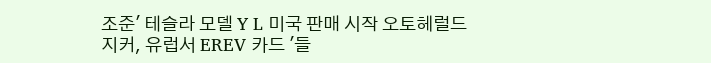조준' 테슬라 모델 Y L 미국 판매 시작 오토헤럴드
지커, 유럽서 EREV 카드 '들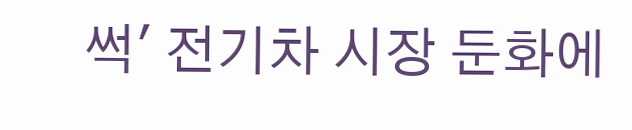썩' 전기차 시장 둔화에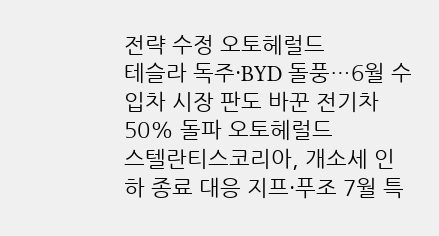전략 수정 오토헤럴드
테슬라 독주·BYD 돌풍…6월 수입차 시장 판도 바꾼 전기차 50% 돌파 오토헤럴드
스텔란티스코리아, 개소세 인하 종료 대응 지프·푸조 7월 특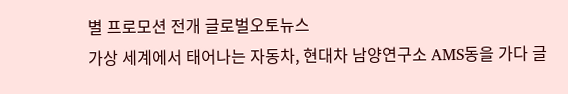별 프로모션 전개 글로벌오토뉴스
가상 세계에서 태어나는 자동차, 현대차 남양연구소 AMS동을 가다 글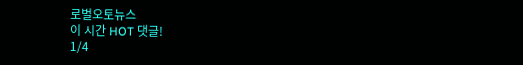로벌오토뉴스
이 시간 HOT 댓글!
1/4